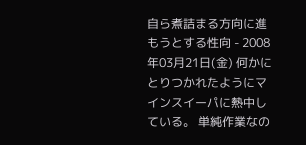自ら煮詰まる方向に進もうとする性向 - 2008年03月21日(金) 何かにとりつかれたようにマインスイーパに熱中している。 単純作業なの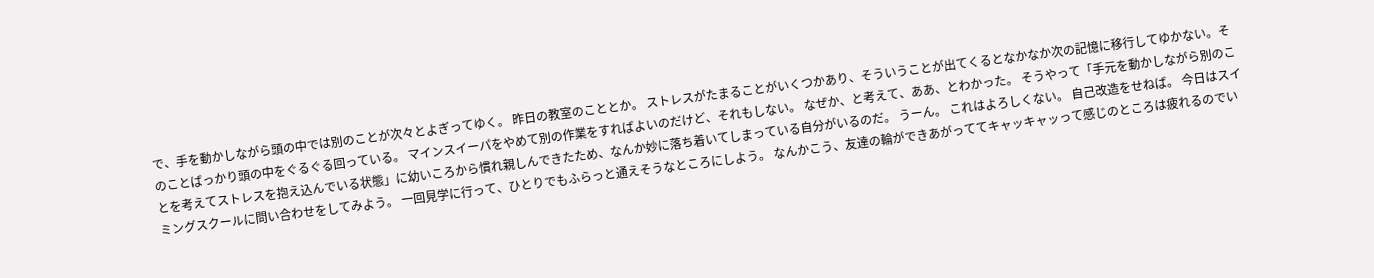で、手を動かしながら頭の中では別のことが次々とよぎってゆく。 昨日の教室のこととか。 ストレスがたまることがいくつかあり、そういうことが出てくるとなかなか次の記憶に移行してゆかない。そのことばっかり頭の中をぐるぐる回っている。 マインスイーパをやめて別の作業をすればよいのだけど、それもしない。 なぜか、と考えて、ああ、とわかった。 そうやって「手元を動かしながら別のことを考えてストレスを抱え込んでいる状態」に幼いころから慣れ親しんできたため、なんか妙に落ち着いてしまっている自分がいるのだ。 うーん。 これはよろしくない。 自己改造をせねば。 今日はスイミングスクールに問い合わせをしてみよう。 一回見学に行って、ひとりでもふらっと通えそうなところにしよう。 なんかこう、友達の輪ができあがっててキャッキャッって感じのところは疲れるのでい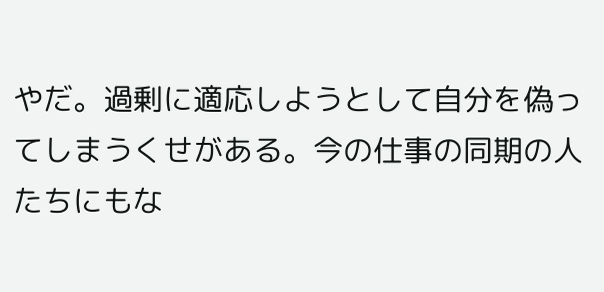やだ。過剰に適応しようとして自分を偽ってしまうくせがある。今の仕事の同期の人たちにもな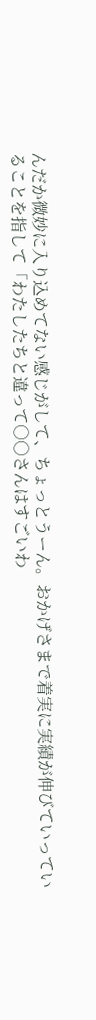んだか微妙に入り込めてない感じがして、ちょっとうーん。おかげさまで着実に実績が伸びていっていることを指して「わたしたちと違って○○さんはすごいわ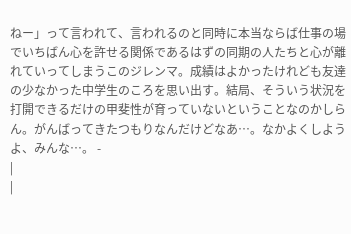ねー」って言われて、言われるのと同時に本当ならば仕事の場でいちばん心を許せる関係であるはずの同期の人たちと心が離れていってしまうこのジレンマ。成績はよかったけれども友達の少なかった中学生のころを思い出す。結局、そういう状況を打開できるだけの甲斐性が育っていないということなのかしらん。がんばってきたつもりなんだけどなあ…。なかよくしようよ、みんな…。 -
|
|